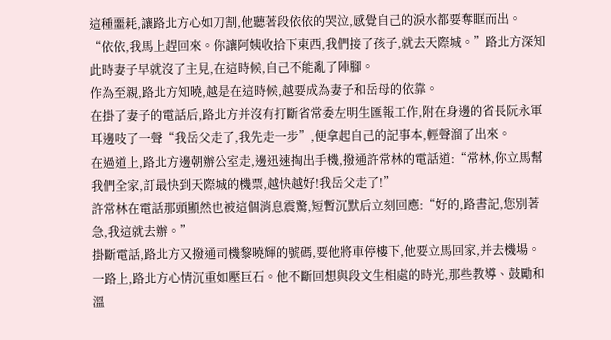這種噩耗,讓路北方心如刀割,他聽著段依依的哭泣,感覺自己的淚水都要奪眶而出。
“依依,我馬上趕回來。你讓阿姨收拾下東西,我們接了孩子,就去天際城。”路北方深知此時妻子早就沒了主見,在這時候,自己不能亂了陣腳。
作為至親,路北方知曉,越是在這時候,越要成為妻子和岳母的依靠。
在掛了妻子的電話后,路北方并沒有打斷省常委左明生匯報工作,附在身邊的省長阮永軍耳邊吱了一聲“我岳父走了,我先走一步”,便拿起自己的記事本,輕聲溜了出來。
在過道上,路北方邊朝辦公室走,邊迅速掏出手機,撥通許常林的電話道:“常林,你立馬幫我們全家,訂最快到天際城的機票,越快越好!我岳父走了!”
許常林在電話那頭顯然也被這個消息震驚,短暫沉默后立刻回應:“好的,路書記,您別著急,我這就去辦。”
掛斷電話,路北方又撥通司機黎曉輝的號碼,要他將車停樓下,他要立馬回家,并去機場。
一路上,路北方心情沉重如壓巨石。他不斷回想與段文生相處的時光,那些教導、鼓勵和溫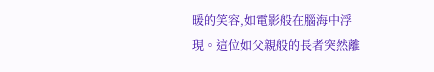暖的笑容,如電影般在腦海中浮現。這位如父親般的長者突然離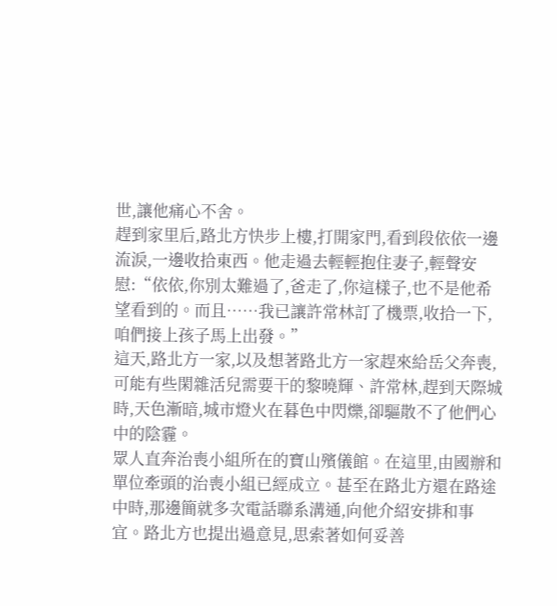世,讓他痛心不舍。
趕到家里后,路北方快步上樓,打開家門,看到段依依一邊流淚,一邊收拾東西。他走過去輕輕抱住妻子,輕聲安慰:“依依,你別太難過了,爸走了,你這樣子,也不是他希望看到的。而且……我已讓許常林訂了機票,收拾一下,咱們接上孩子馬上出發。”
這天,路北方一家,以及想著路北方一家趕來給岳父奔喪,可能有些閑雜活兒需要干的黎曉輝、許常林,趕到天際城時,天色漸暗,城市燈火在暮色中閃爍,卻驅散不了他們心中的陰霾。
眾人直奔治喪小組所在的寶山殯儀館。在這里,由國辦和單位牽頭的治喪小組已經成立。甚至在路北方還在路途中時,那邊簡就多次電話聯系溝通,向他介紹安排和事宜。路北方也提出過意見,思索著如何妥善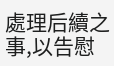處理后續之事,以告慰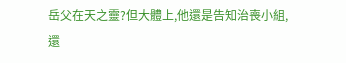岳父在天之靈?但大體上,他還是告知治喪小組,還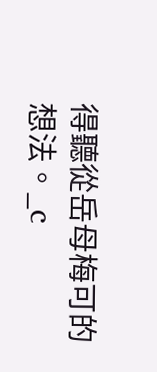得聽從岳母梅可的想法。_c